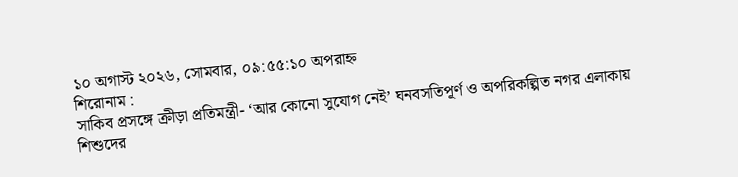১০ অগাস্ট ২০২৬, সোমবার, ০৯:৫৫:১০ অপরাহ্ন
শিরোনাম :
সাকিব প্রসঙ্গে ক্রীড়া প্রতিমন্ত্রী- ‘আর কোনো সুযোগ নেই’ ঘনবসতিপূর্ণ ও অপরিকল্পিত নগর এলাকায় শিশুদের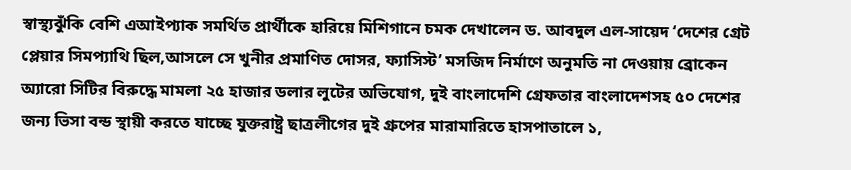স্বাস্থ্যঝুঁকি বেশি এআইপ্যাক সমর্থিত প্রার্থীকে হারিয়ে মিশিগানে চমক দেখালেন ড. আবদুল এল-সায়েদ ‘দেশের গ্রেট প্লেয়ার সিমপ্যাথি ছিল,আসলে সে খুনীর প্রমাণিত দোসর, ফ্যাসিস্ট’ মসজিদ নির্মাণে অনুমতি না দেওয়ায় ব্রোকেন অ্যারো সিটির বিরুদ্ধে মামলা ২৫ হাজার ডলার লুটের অভিযোগ, দুই বাংলাদেশি গ্রেফতার বাংলাদেশসহ ৫০ দেশের জন্য ভিসা বন্ড স্থায়ী করতে যাচ্ছে যুক্তরাষ্ট্র ছাত্রলীগের দুই গ্রুপের মারামারিতে হাসপাতালে ১,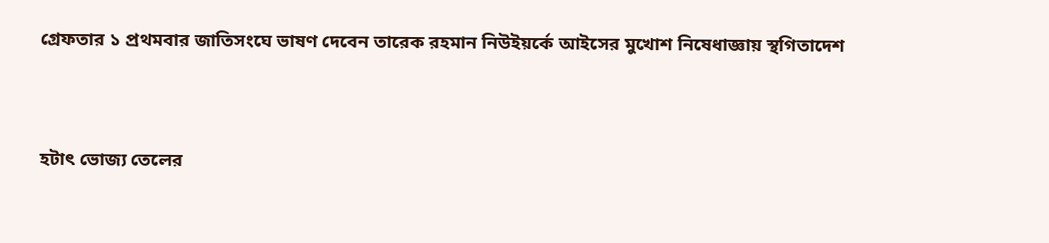গ্রেফতার ১ প্রথমবার জাতিসংঘে ভাষণ দেবেন তারেক রহমান নিউইয়র্কে আইসের মুখোশ নিষেধাজ্ঞায় স্থগিতাদেশ


হটাৎ ভোজ্য তেলের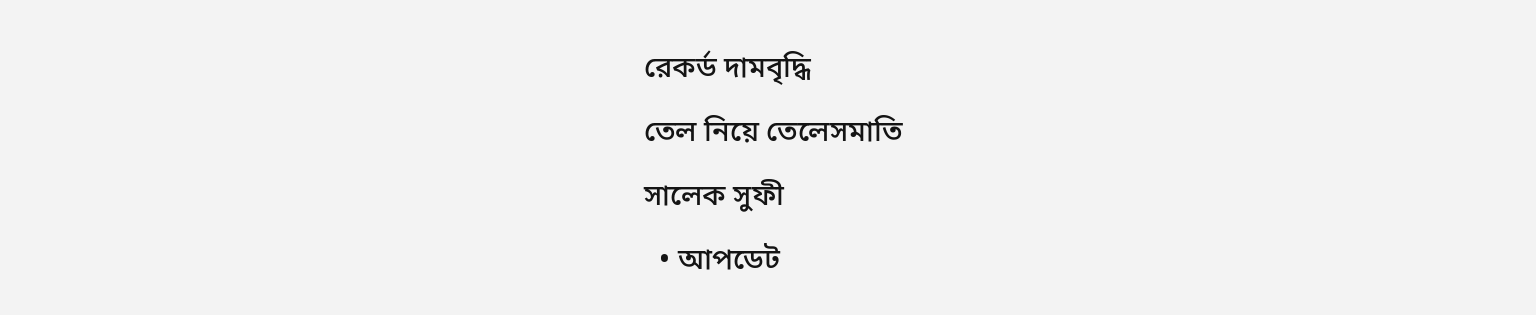রেকর্ড দামবৃদ্ধি
তেল নিয়ে তেলেসমাতি
সালেক সুফী
  • আপডেট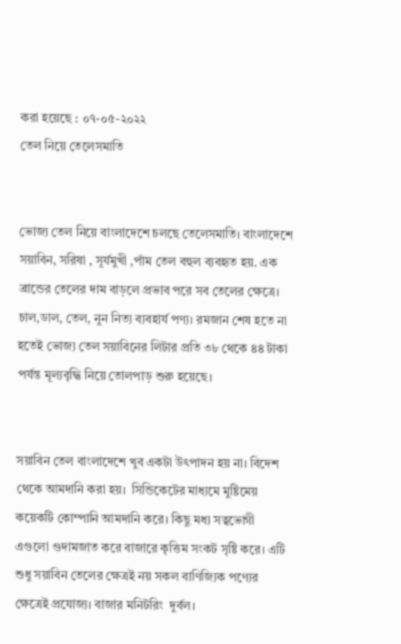করা হয়েছে : ০৭-০৫-২০২২
তেল নিয়ে তেলেসমাতি


ভোজ্য তেল নিয়ে বাংলাদেশে চলছে তেলেসমাতি। বাংলাদেশে সয়াবিন, সরিষা , সূর্যমুখী ,পাঁম তেল বহুল ব্যবহৃত হয়. এক ব্রান্ডের তেলের দাম বাড়লে প্রভাব পরে সব তেলের ক্ষেত্রে। চাল,ডাল, তেল, নুন নিত্য ব্যবহার্য পণ্য। রমজান শেষ হতে না হতেই ভোজ্য তেল সয়াবিনের লিটার প্রতি ৩৮ থেকে ৪৪ টাকা পর্যন্ত মূল্যবৃদ্ধি নিয়ে তোলপাড় শুরু হয়েছে।


সয়াবিন তেল বাংলাদেশে খুব একটা উৎপাদন হয় না। বিদেশ থেকে আমদানি করা হয়।  সিন্ডিকেটের মাধ্যমে মুষ্টিমেয় কয়েকটি কোম্পানি আমদানি করে। কিছু মধ্য সত্বভোগী এগুলো গুদামজাত করে বাজারে কৃত্তিম সংকট সৃষ্টি করে। এটি শুধু সয়াবিন তেলের ক্ষেত্রই নয় সকল বাণিজ্যিক পণ্যের ক্ষেত্রেই প্রযোজ্য। বাজার মনিটরিং  দুর্বল।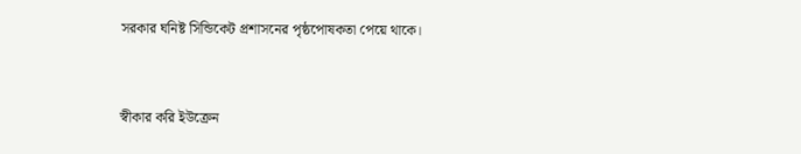সরকার ঘনিষ্ট সিন্ডিকেট প্রশাসনের পৃষ্ঠপোষকতা পেয়ে থাকে।


স্বীকার করি ইউক্রেন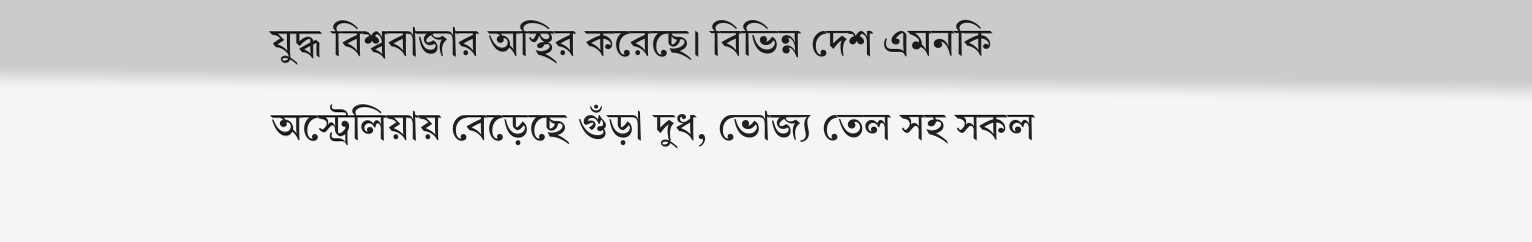যুদ্ধ বিশ্ববাজার অস্থির করেছে। বিভিন্ন দেশ এমনকি অস্ট্রেলিয়ায় বেড়েছে গুঁড়া দুধ, ভোজ্য তেল সহ সকল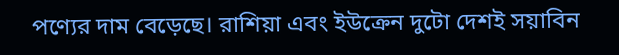পণ্যের দাম বেড়েছে। রাশিয়া এবং ইউক্রেন দুটো দেশই সয়াবিন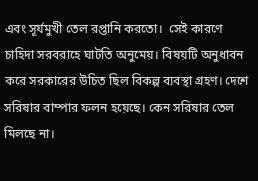এবং সূর্যমুখী তেল রপ্তানি করতো।  সেই কারণে চাহিদা সরবরাহে ঘাটতি অনুমেয়। বিষয়টি অনুধাবন করে সরকারের উচিত ছিল বিকল্প ব্যবস্থা গ্রহণ। দেশে সরিষার বাম্পার ফলন হয়েছে। কেন সরিষার তেল মিলছে না।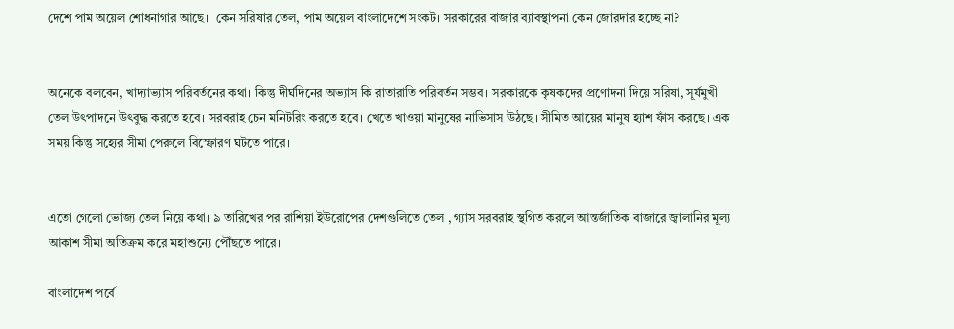দেশে পাম অয়েল শোধনাগার আছে।  কেন সরিষার তেল, পাম অয়েল বাংলাদেশে সংকট। সরকারের বাজার ব্যাবস্থাপনা কেন জোরদার হচ্ছে না?


অনেকে বলবেন, খাদ্যাভ্যাস পরিবর্তনের কথা। কিন্তু দীর্ঘদিনের অভ্যাস কি রাতারাতি পরিবর্তন সম্ভব। সরকারকে কৃষকদের প্রণোদনা দিয়ে সরিষা, সূর্যমুখী তেল উৎপাদনে উৎবুদ্ধ করতে হবে। সরবরাহ চেন মনিটরিং করতে হবে। খেতে খাওয়া মানুষের নাভিসাস উঠছে। সীমিত আয়ের মানুষ হ্যাশ ফাঁস করছে। এক সময় কিন্তু সহ্যের সীমা পেরুলে বিস্ফোরণ ঘটতে পারে।


এতো গেলো ভোজ্য তেল নিয়ে কথা। ৯ তারিখের পর রাশিয়া ইউরোপের দেশগুলিতে তেল , গ্যাস সরবরাহ স্থগিত করলে আন্তর্জাতিক বাজারে জ্বালানির মূল্য আকাশ সীমা অতিক্রম করে মহাশুন্যে পৌঁছতে পারে।

বাংলাদেশ পর্বে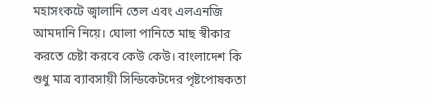মহাসংকটে জ্বালানি তেল এবং এলএনজি আমদানি নিয়ে। ঘোলা পানিতে মাছ স্বীকার করতে চেষ্টা করবে কেউ কেউ। বাংলাদেশ কি শুধু মাত্র ব্যাবসায়ী সিন্ডিকেটদের পৃষ্টপোষকতা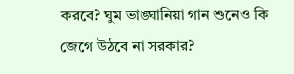করবে? ঘুম ভাঙ্ঘানিয়া গান শুনেও কি জেগে উঠবে না সরকার?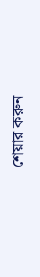শেয়ার করুন